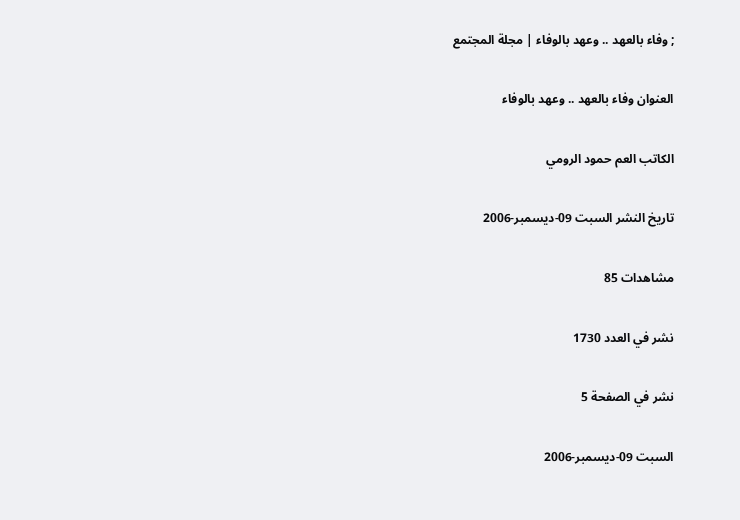; وفاء بالعهد .. وعهد بالوفاء | مجلة المجتمع

العنوان وفاء بالعهد .. وعهد بالوفاء

الكاتب العم حمود الرومي

تاريخ النشر السبت 09-ديسمبر-2006

مشاهدات 85

نشر في العدد 1730

نشر في الصفحة 5

السبت 09-ديسمبر-2006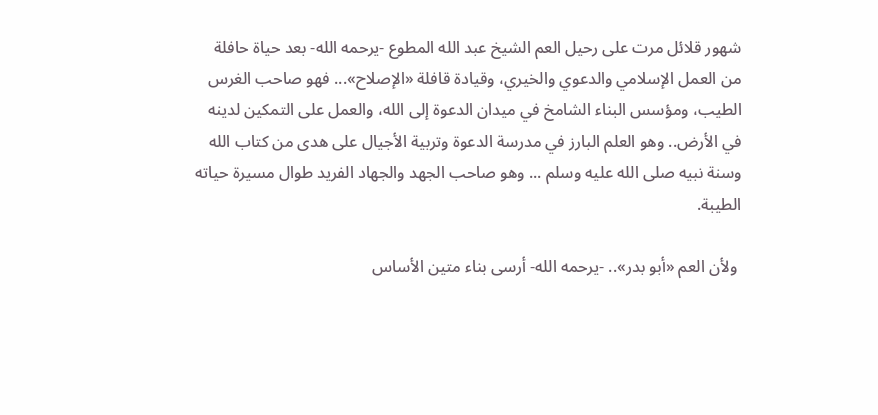شهور قلائل مرت على رحيل العم الشيخ عبد الله المطوع -يرحمه الله- بعد حياة حافلة من العمل الإسلامي والدعوي والخيري، وقيادة قافلة «الإصلاح»... فهو صاحب الغرس الطيب، ومؤسس البناء الشامخ في ميدان الدعوة إلى الله، والعمل على التمكين لدينه في الأرض.. وهو العلم البارز في مدرسة الدعوة وتربية الأجيال على هدى من كتاب الله وسنة نبيه صلى الله عليه وسلم ... وهو صاحب الجهد والجهاد الفريد طوال مسيرة حياته الطيبة.

 ولأن العم «أبو بدر».. -يرحمه الله- أرسى بناء متين الأساس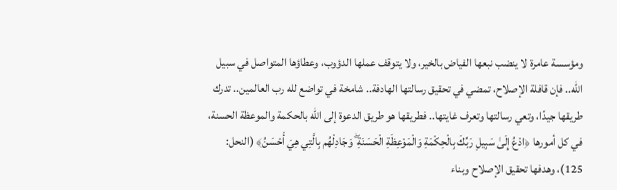ومؤسسة عامرة لا ينضب نبعها الفياض بالخير، ولا يتوقف عملها الدؤوب، وعطاؤها المتواصل في سبيل الله.. فإن قافلة الإصلاح، تمضي في تحقيق رسالتها الهادفة.. شامخة في تواضع لله رب العالمين.. تدرك طريقها جيدًا، وتعي رسالتها وتعرف غايتها.. فطريقها هو طريق الدعوة إلى الله بالحكمة والموعظة الحسنة، في كل أمورها ﴿ادْعُ إِلَىٰ سَبِيلِ رَبِّكَ بِالْحِكْمَةِ وَالْمَوْعِظَةِ الْحَسَنَةِ ۖ وَجَادِلْهُم بِالَّتِي هِيَ أَحْسَنُ﴾ (النحل: 125)، وهدفها تحقيق الإصلاح وبناء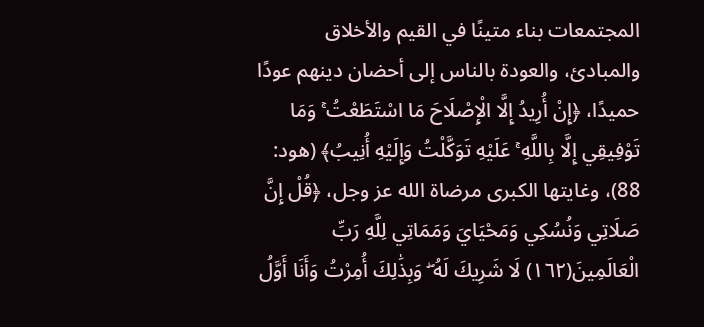المجتمعات بناء متينًا في القيم والأخلاق والمبادئ، والعودة بالناس إلى أحضان دينهم عودًا حميدًا، ﴿إِنْ أُرِيدُ إِلَّا الْإِصْلَاحَ مَا اسْتَطَعْتُ ۚ وَمَا تَوْفِيقِي إِلَّا بِاللَّهِ ۚ عَلَيْهِ تَوَكَّلْتُ وَإِلَيْهِ أُنِيبُ﴾ (هود: 88)، وغايتها الكبرى مرضاة الله عز وجل، ﴿قُلْ إِنَّ صَلَاتِي وَنُسُكِي وَمَحْيَايَ وَمَمَاتِي لِلَّهِ رَبِّ الْعَالَمِينَ(١٦٢) لَا شَرِيكَ لَهُ ۖ وَبِذَٰلِكَ أُمِرْتُ وَأَنَا أَوَّلُ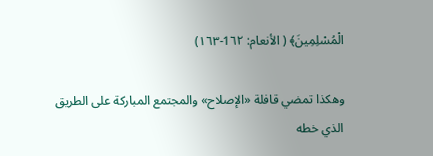الْمُسْلِمِينَ﴾ ( الأنعام: 1٦٢-١٦٣)

وهكذا تمضي قافلة «الإصلاح» والمجتمع المباركة على الطريق الذي خطه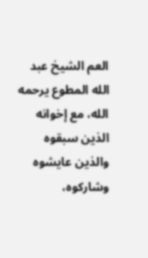العم الشيخ عبد الله المطوع يرحمه الله، مع إخوانه الذين سبقوه والذين عايشوه وشاركوه،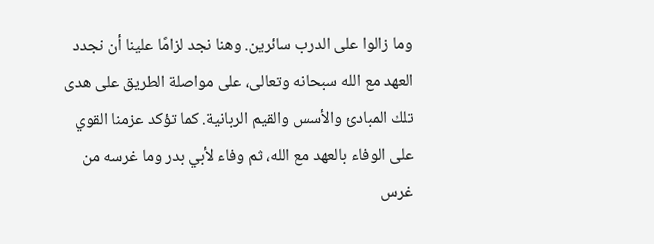وما زالوا على الدرب سائرين. وهنا نجد لزامًا علينا أن نجدد العهد مع الله سبحانه وتعالى، على مواصلة الطريق على هدى تلك المبادئ والأسس والقيم الربانية. كما تؤكد عزمنا القوي على الوفاء بالعهد مع الله، ثم وفاء لأبي بدر وما غرسه من غرس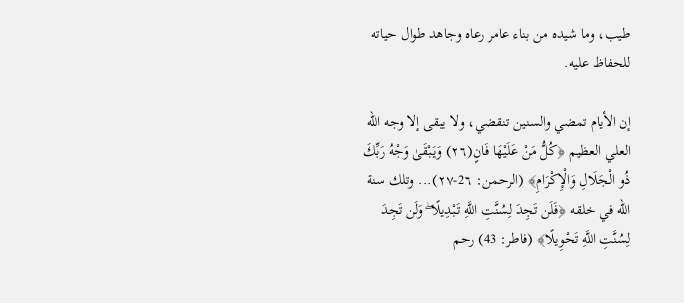طيب، وما شيده من بناء عامر رعاه وجاهد طوال حياته للحفاظ عليه.

إن الأيام تمضي والسنين تنقضي، ولا يبقى إلا وجه الله العلي العظيم ﴿كُلُّ مَنْ عَلَيْهَا فَانٍ(٢٦) وَيَبْقَىٰ وَجْهُ رَبِّكَ ذُو الْجَلَالِ وَالْإِكْرَامِ﴾ (الرحمن: 2٦-٢٧)... وتلك سنة الله في خلقه ﴿فَلَن تَجِدَ لِسُنَّتِ اللَّهِ تَبْدِيلًا ۖ وَلَن تَجِدَ لِسُنَّتِ اللَّهِ تَحْوِيلًا﴾ (فاطر: 43) رحم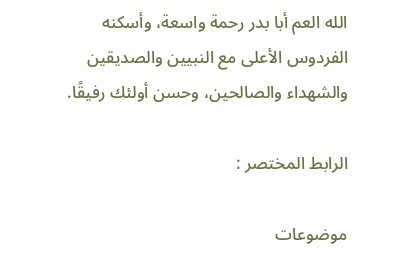الله العم أبا بدر رحمة واسعة، وأسكنه الفردوس الأعلى مع النبيين والصديقين والشهداء والصالحين، وحسن أولئك رفيقًا.

الرابط المختصر :

موضوعات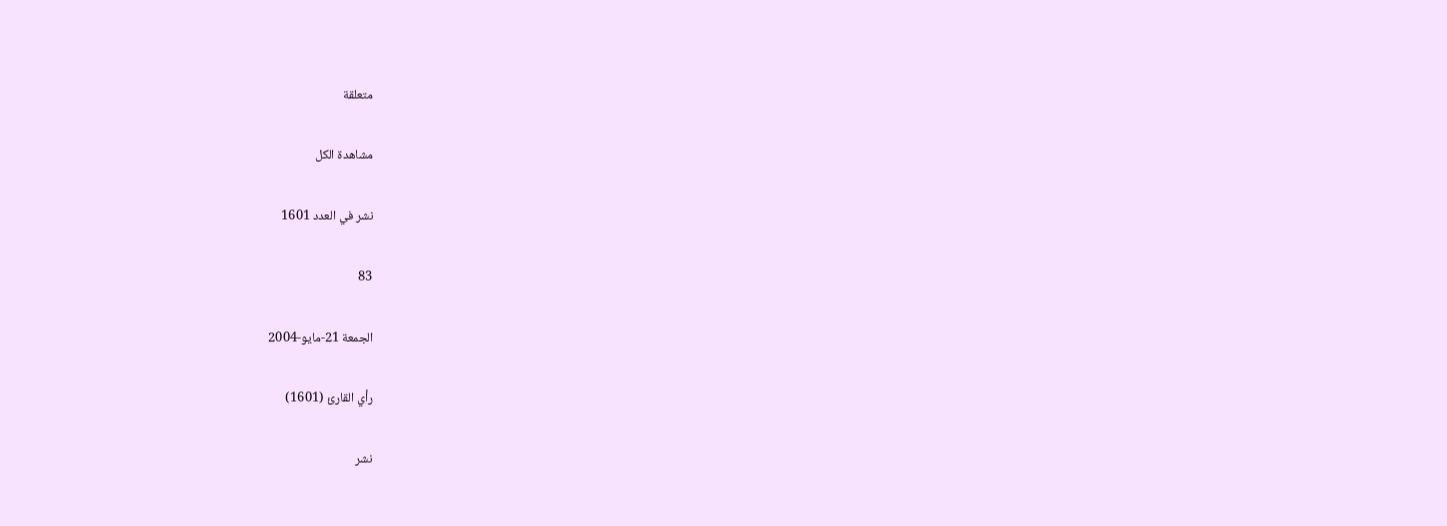متعلقة

مشاهدة الكل

نشر في العدد 1601

83

الجمعة 21-مايو-2004

رأي القارئ (1601)

نشر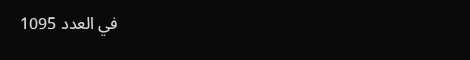في العدد 1095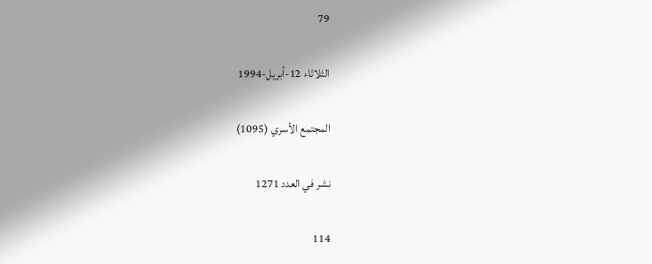79

الثلاثاء 12-أبريل-1994

المجتمع الأسري (1095)

نشر في العدد 1271

114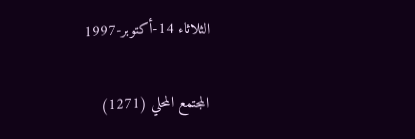الثلاثاء 14-أكتوبر-1997

المجتمع المحلي (1271)